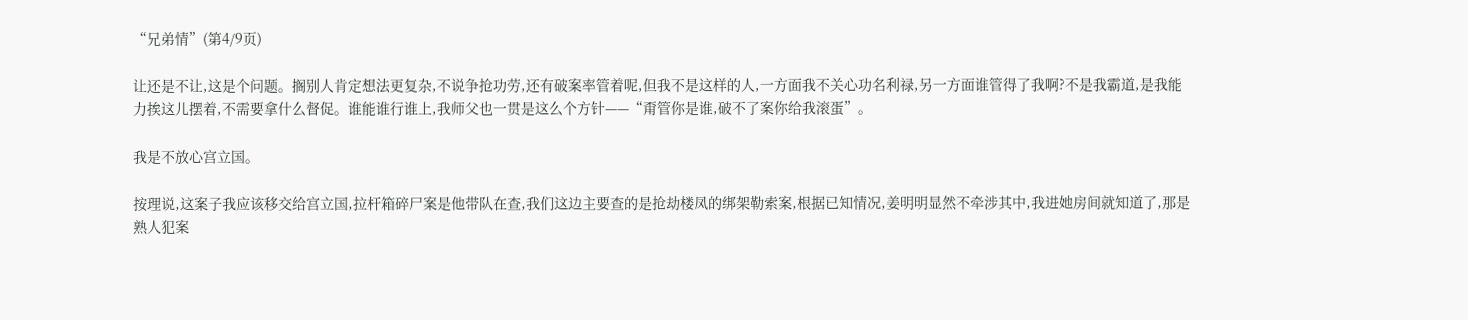“兄弟情”(第4/9页)

让还是不让,这是个问题。搁别人肯定想法更复杂,不说争抢功劳,还有破案率管着呢,但我不是这样的人,一方面我不关心功名利禄,另一方面谁管得了我啊?不是我霸道,是我能力挨这儿摆着,不需要拿什么督促。谁能谁行谁上,我师父也一贯是这么个方针——“甭管你是谁,破不了案你给我滚蛋”。

我是不放心宫立国。

按理说,这案子我应该移交给宫立国,拉杆箱碎尸案是他带队在查,我们这边主要查的是抢劫楼凤的绑架勒索案,根据已知情况,姜明明显然不牵涉其中,我进她房间就知道了,那是熟人犯案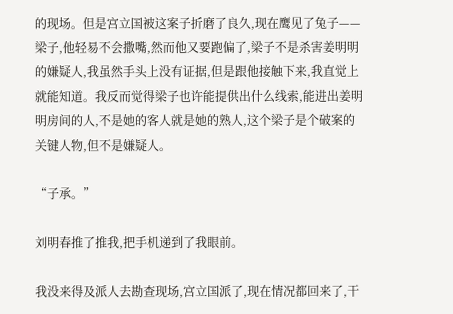的现场。但是宫立国被这案子折磨了良久,现在鹰见了兔子——梁子,他轻易不会撒嘴,然而他又要跑偏了,梁子不是杀害姜明明的嫌疑人,我虽然手头上没有证据,但是跟他接触下来,我直觉上就能知道。我反而觉得梁子也许能提供出什么线索,能进出姜明明房间的人,不是她的客人就是她的熟人,这个梁子是个破案的关键人物,但不是嫌疑人。

“子承。”

刘明春推了推我,把手机递到了我眼前。

我没来得及派人去勘查现场,宫立国派了,现在情况都回来了,干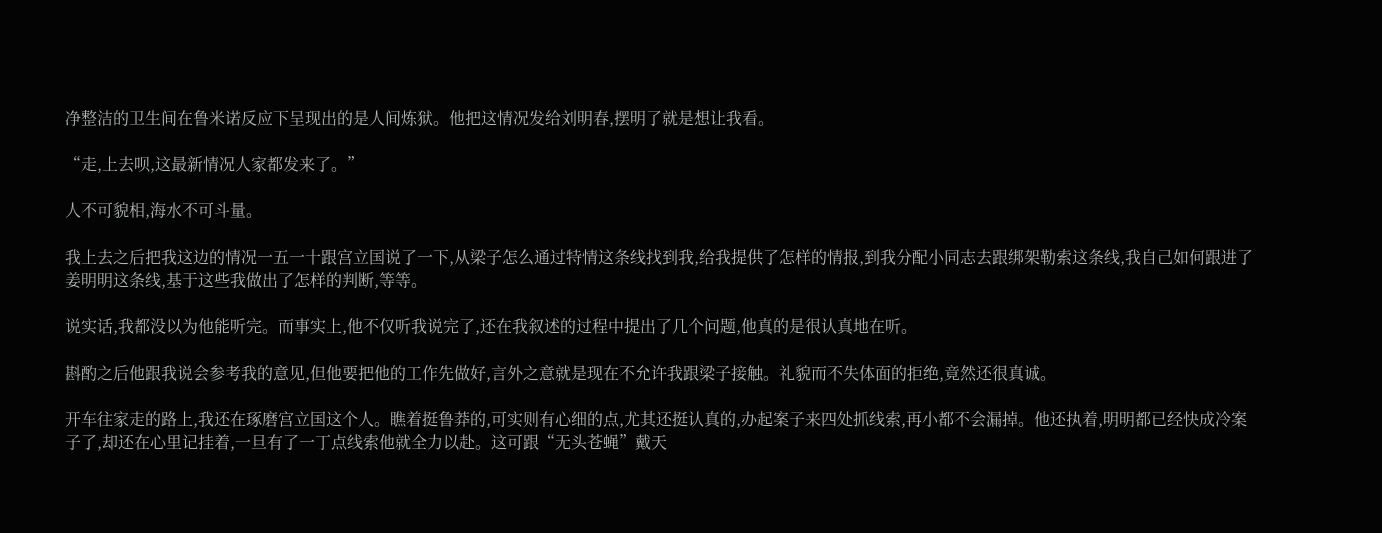净整洁的卫生间在鲁米诺反应下呈现出的是人间炼狱。他把这情况发给刘明春,摆明了就是想让我看。

“走,上去呗,这最新情况人家都发来了。”

人不可貌相,海水不可斗量。

我上去之后把我这边的情况一五一十跟宫立国说了一下,从梁子怎么通过特情这条线找到我,给我提供了怎样的情报,到我分配小同志去跟绑架勒索这条线,我自己如何跟进了姜明明这条线,基于这些我做出了怎样的判断,等等。

说实话,我都没以为他能听完。而事实上,他不仅听我说完了,还在我叙述的过程中提出了几个问题,他真的是很认真地在听。

斟酌之后他跟我说会参考我的意见,但他要把他的工作先做好,言外之意就是现在不允许我跟梁子接触。礼貌而不失体面的拒绝,竟然还很真诚。

开车往家走的路上,我还在琢磨宫立国这个人。瞧着挺鲁莽的,可实则有心细的点,尤其还挺认真的,办起案子来四处抓线索,再小都不会漏掉。他还执着,明明都已经快成冷案子了,却还在心里记挂着,一旦有了一丁点线索他就全力以赴。这可跟“无头苍蝇”戴天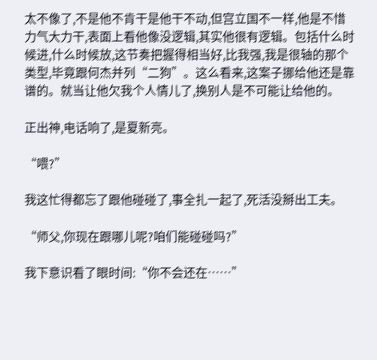太不像了,不是他不肯干是他干不动,但宫立国不一样,他是不惜力气大力干,表面上看他像没逻辑,其实他很有逻辑。包括什么时候进,什么时候放,这节奏把握得相当好,比我强,我是很轴的那个类型,毕竟跟何杰并列“二狗”。这么看来,这案子挪给他还是靠谱的。就当让他欠我个人情儿了,换别人是不可能让给他的。

正出神,电话响了,是夏新亮。

“喂?”

我这忙得都忘了跟他碰碰了,事全扎一起了,死活没掰出工夫。

“师父,你现在跟哪儿呢?咱们能碰碰吗?”

我下意识看了眼时间:“你不会还在……”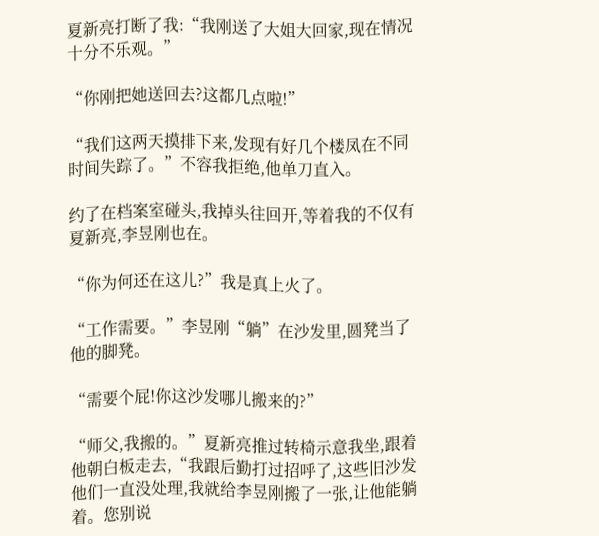夏新亮打断了我:“我刚送了大姐大回家,现在情况十分不乐观。”

“你刚把她送回去?这都几点啦!”

“我们这两天摸排下来,发现有好几个楼凤在不同时间失踪了。”不容我拒绝,他单刀直入。

约了在档案室碰头,我掉头往回开,等着我的不仅有夏新亮,李昱刚也在。

“你为何还在这儿?”我是真上火了。

“工作需要。”李昱刚“躺”在沙发里,圆凳当了他的脚凳。

“需要个屁!你这沙发哪儿搬来的?”

“师父,我搬的。”夏新亮推过转椅示意我坐,跟着他朝白板走去,“我跟后勤打过招呼了,这些旧沙发他们一直没处理,我就给李昱刚搬了一张,让他能躺着。您别说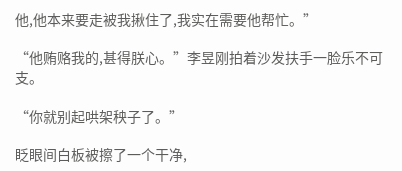他,他本来要走被我揪住了,我实在需要他帮忙。”

“他贿赂我的,甚得朕心。”李昱刚拍着沙发扶手一脸乐不可支。

“你就别起哄架秧子了。”

眨眼间白板被擦了一个干净,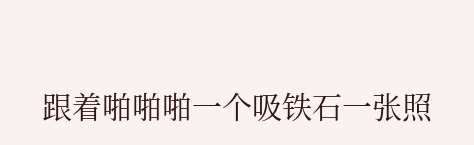跟着啪啪啪一个吸铁石一张照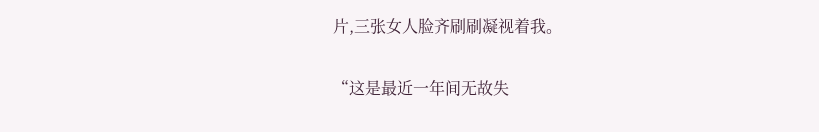片,三张女人脸齐刷刷凝视着我。

“这是最近一年间无故失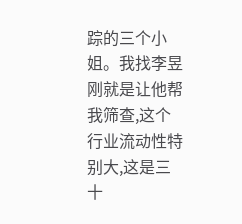踪的三个小姐。我找李昱刚就是让他帮我筛查,这个行业流动性特别大,这是三十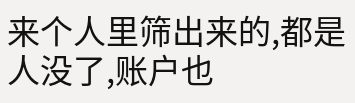来个人里筛出来的,都是人没了,账户也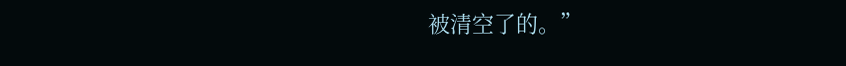被清空了的。”